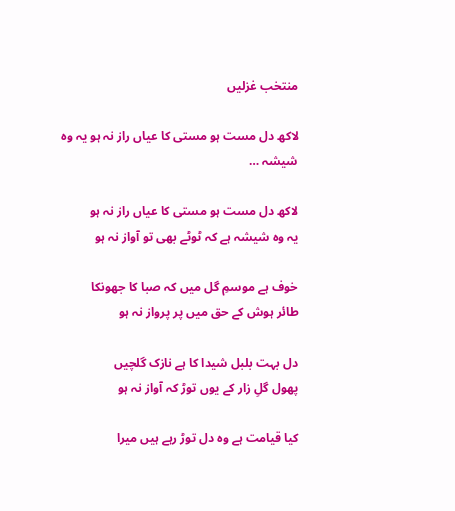منتخب غزلیں

لاکھ دل مست ہو مستی کا عیاں راز نہ ہو یہ وہ شیشہ …

لاکھ دل مست ہو مستی کا عیاں راز نہ ہو
یہ وہ شیشہ ہے کہ ٹوٹے بھی تو آواز نہ ہو

خوف ہے موسمِ گل میں کہ صبا کا جھونکا
طائر ہوش کے حق میں پر پرواز نہ ہو

دل بہت بلبل شیدا کا ہے نازک گلچیں
پھول گلِ زار کے یوں توڑ کہ آواز نہ ہو

کیا قیامت ہے وہ دل توڑ رہے ہیں میرا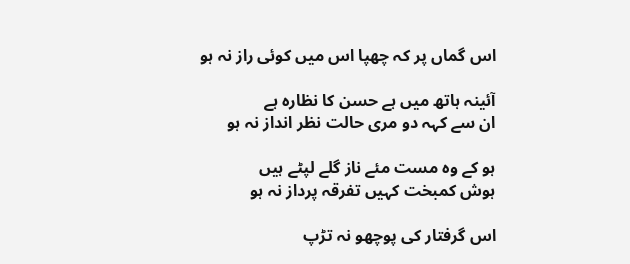اس گماں پر کہ چھپا اس میں کوئی راز نہ ہو

آئینہ ہاتھ میں ہے حسن کا نظارہ ہے
ان سے کہہ دو مری حالت نظر انداز نہ ہو

ہو کے وہ مست مئے ناز گلے لپٹے ہیں
ہوش کمبخت کہیں تفرقہ پرداز نہ ہو

اس گرفتار کی پوچھو نہ تڑپ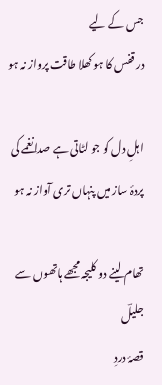جس کے لیے
در قفس کا ہو کھلا طاقت پرواز نہ ہو

اہلِ دل کو جو لٹاتی ہے صدا نغمے کی
پردۂ ساز میں پنہاں تری آواز نہ ہو

تھام لینے دو کلیجہ مجھے ہاتھوں سے جلیلؔ
قصۂ دردِ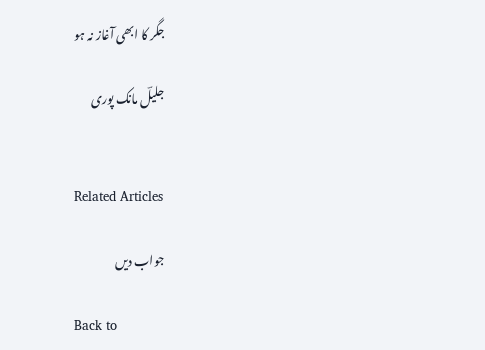جگر کا ابھی آغاز نہ ہو

جلیلؔ مانک پوری


Related Articles

جواب دیں

Back to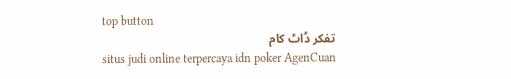top button
تفکر ڈاٹ کام
situs judi online terpercaya idn poker AgenCuan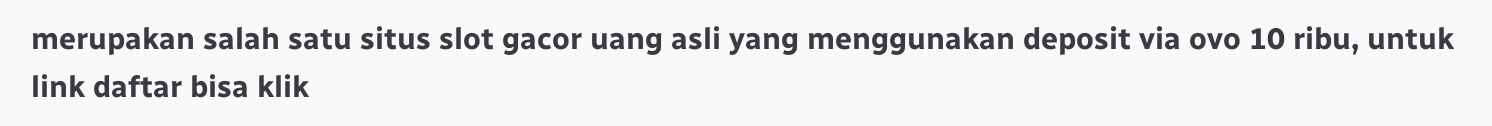merupakan salah satu situs slot gacor uang asli yang menggunakan deposit via ovo 10 ribu, untuk link daftar bisa klik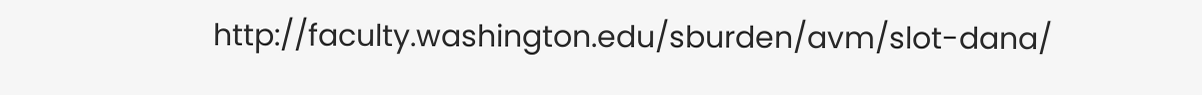http://faculty.washington.edu/sburden/avm/slot-dana/